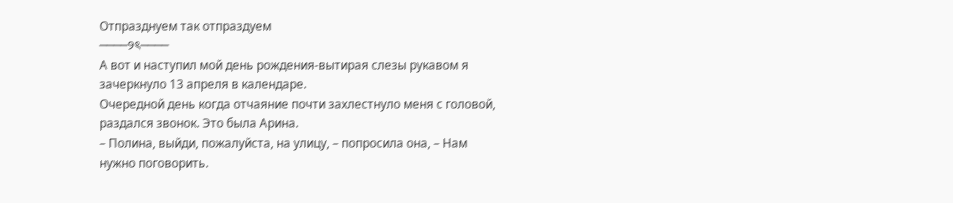Отпразднуем так отпраздуем
────୨ৎ────
А вот и наступил мой день рождения-вытирая слезы рукавом я зачеркнуло 13 апреля в календаре.
Очередной день когда отчаяние почти захлестнуло меня с головой, раздался звонок. Это была Арина.
– Полина, выйди, пожалуйста, на улицу, – попросила она, – Нам нужно поговорить.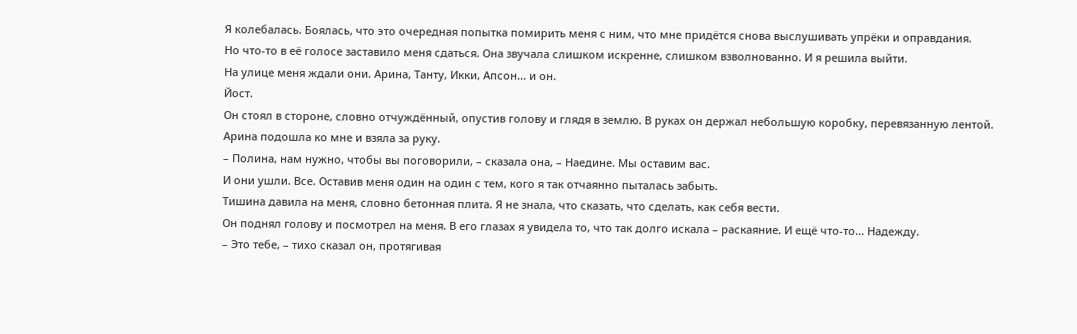Я колебалась. Боялась, что это очередная попытка помирить меня с ним, что мне придётся снова выслушивать упрёки и оправдания.
Но что-то в её голосе заставило меня сдаться. Она звучала слишком искренне, слишком взволнованно. И я решила выйти.
На улице меня ждали они. Арина, Танту, Икки, Апсон... и он.
Йост.
Он стоял в стороне, словно отчуждённый, опустив голову и глядя в землю. В руках он держал небольшую коробку, перевязанную лентой.
Арина подошла ко мне и взяла за руку.
– Полина, нам нужно, чтобы вы поговорили, – сказала она, – Наедине. Мы оставим вас.
И они ушли. Все. Оставив меня один на один с тем, кого я так отчаянно пыталась забыть.
Тишина давила на меня, словно бетонная плита. Я не знала, что сказать, что сделать, как себя вести.
Он поднял голову и посмотрел на меня. В его глазах я увидела то, что так долго искала – раскаяние. И ещё что-то... Надежду.
– Это тебе, – тихо сказал он, протягивая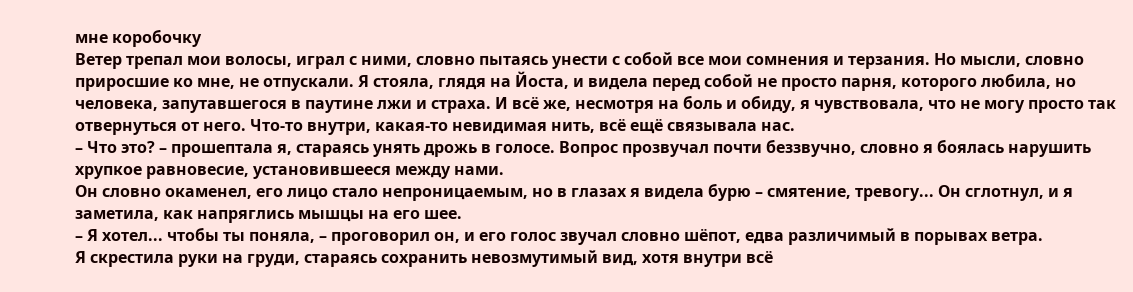мне коробочку
Ветер трепал мои волосы, играл с ними, словно пытаясь унести с собой все мои сомнения и терзания. Но мысли, словно приросшие ко мне, не отпускали. Я стояла, глядя на Йоста, и видела перед собой не просто парня, которого любила, но человека, запутавшегося в паутине лжи и страха. И всё же, несмотря на боль и обиду, я чувствовала, что не могу просто так отвернуться от него. Что-то внутри, какая-то невидимая нить, всё ещё связывала нас.
– Что это? – прошептала я, стараясь унять дрожь в голосе. Вопрос прозвучал почти беззвучно, словно я боялась нарушить хрупкое равновесие, установившееся между нами.
Он словно окаменел, его лицо стало непроницаемым, но в глазах я видела бурю – смятение, тревогу... Он сглотнул, и я заметила, как напряглись мышцы на его шее.
– Я хотел... чтобы ты поняла, – проговорил он, и его голос звучал словно шёпот, едва различимый в порывах ветра.
Я скрестила руки на груди, стараясь сохранить невозмутимый вид, хотя внутри всё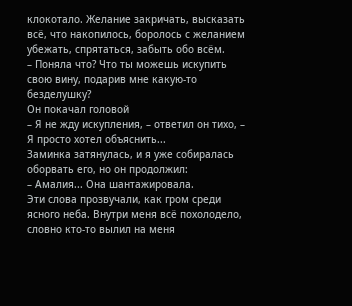клокотало. Желание закричать, высказать всё, что накопилось, боролось с желанием убежать, спрятаться, забыть обо всём.
– Поняла что? Что ты можешь искупить свою вину, подарив мне какую-то безделушку?
Он покачал головой
– Я не жду искупления, – ответил он тихо, – Я просто хотел объяснить...
Заминка затянулась, и я уже собиралась оборвать его, но он продолжил:
– Амалия... Она шантажировала.
Эти слова прозвучали, как гром среди ясного неба. Внутри меня всё похолодело, словно кто-то вылил на меня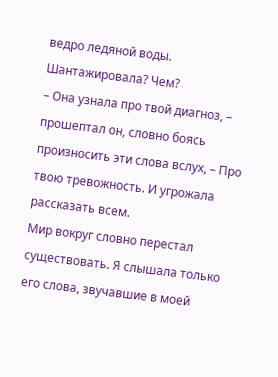ведро ледяной воды. Шантажировала? Чем?
– Она узнала про твой диагноз, – прошептал он, словно боясь произносить эти слова вслух, – Про твою тревожность. И угрожала рассказать всем.
Мир вокруг словно перестал существовать. Я слышала только его слова, звучавшие в моей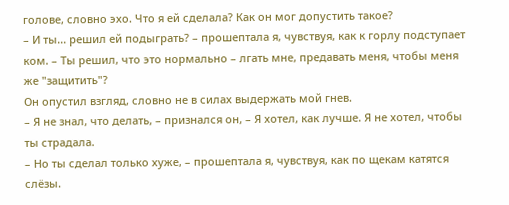голове, словно эхо. Что я ей сделала? Как он мог допустить такое?
– И ты... решил ей подыграть? – прошептала я, чувствуя, как к горлу подступает ком. – Ты решил, что это нормально – лгать мне, предавать меня, чтобы меня же "защитить"?
Он опустил взгляд, словно не в силах выдержать мой гнев.
– Я не знал, что делать, – признался он, – Я хотел, как лучше. Я не хотел, чтобы ты страдала.
– Но ты сделал только хуже, – прошептала я, чувствуя, как по щекам катятся слёзы.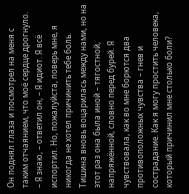Он поднял глаза и посмотрел на меня с таким отчаянием, что моё сердце дрогнуло.
– Я знаю, – ответил он, – Я идиот. Я всё испортил. Но, пожалуйста, поверь мне, я никогда не хотел причинить тебе боль.
Тишина вновь воцарилась между нами, но на этот раз она была иной – тягостной, напряжённой, словно перед бурей. Я чувствовала, как во мне борются два противоположных чувства – гнев и сострадание. Как я могу простить человека, который причинил мне столько боли?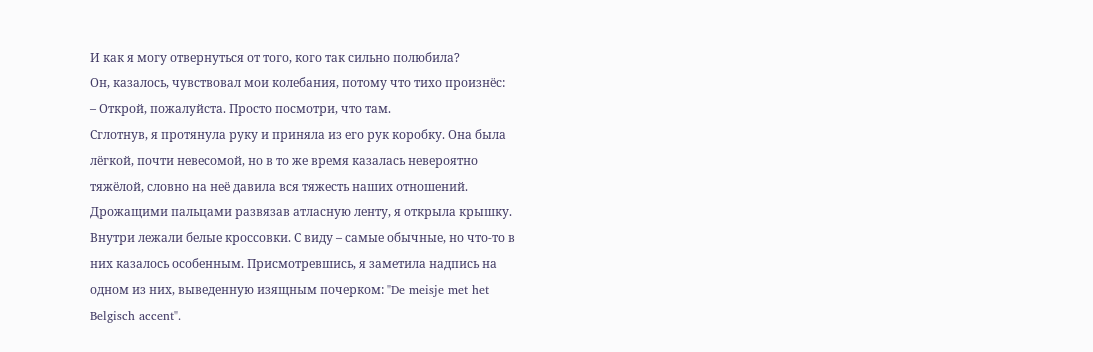И как я могу отвернуться от того, кого так сильно полюбила?
Он, казалось, чувствовал мои колебания, потому что тихо произнёс:
– Открой, пожалуйста. Просто посмотри, что там.
Сглотнув, я протянула руку и приняла из его рук коробку. Она была лёгкой, почти невесомой, но в то же время казалась невероятно тяжёлой, словно на неё давила вся тяжесть наших отношений.
Дрожащими пальцами развязав атласную ленту, я открыла крышку. Внутри лежали белые кроссовки. С виду – самые обычные, но что-то в них казалось особенным. Присмотревшись, я заметила надпись на одном из них, выведенную изящным почерком: "De meisje met het Belgisch accent".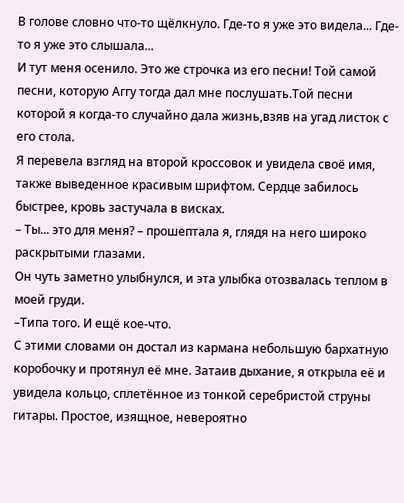В голове словно что-то щёлкнуло. Где-то я уже это видела... Где-то я уже это слышала...
И тут меня осенило. Это же строчка из его песни! Той самой песни, которую Аггу тогда дал мне послушать.Той песни которой я когда-то случайно дала жизнь,взяв на угад листок с его стола.
Я перевела взгляд на второй кроссовок и увидела своё имя, также выведенное красивым шрифтом. Сердце забилось быстрее, кровь застучала в висках.
– Ты... это для меня? – прошептала я, глядя на него широко раскрытыми глазами.
Он чуть заметно улыбнулся, и эта улыбка отозвалась теплом в моей груди.
–Типа того. И ещё кое-что.
С этими словами он достал из кармана небольшую бархатную коробочку и протянул её мне. Затаив дыхание, я открыла её и увидела кольцо, сплетённое из тонкой серебристой струны гитары. Простое, изящное, невероятно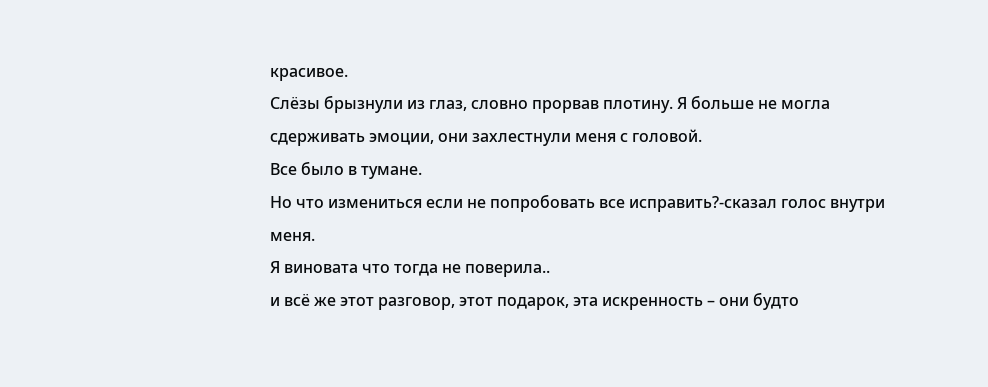красивое.
Слёзы брызнули из глаз, словно прорвав плотину. Я больше не могла сдерживать эмоции, они захлестнули меня с головой.
Все было в тумане.
Но что измениться если не попробовать все исправить?-сказал голос внутри меня.
Я виновата что тогда не поверила..
и всё же этот разговор, этот подарок, эта искренность – они будто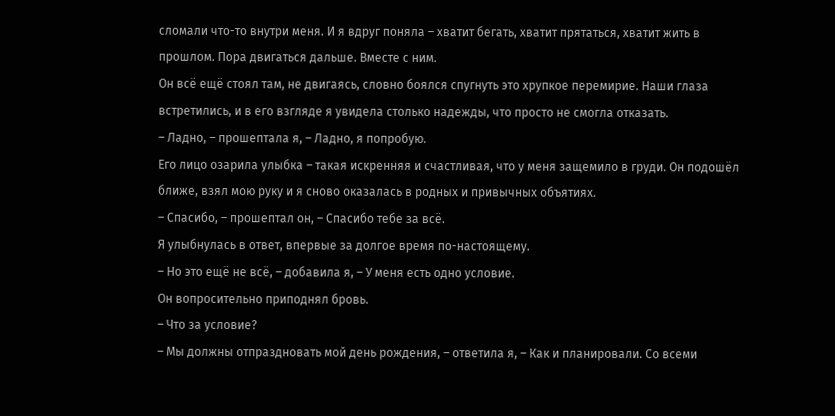сломали что-то внутри меня. И я вдруг поняла – хватит бегать, хватит прятаться, хватит жить в прошлом. Пора двигаться дальше. Вместе с ним.
Он всё ещё стоял там, не двигаясь, словно боялся спугнуть это хрупкое перемирие. Наши глаза встретились, и в его взгляде я увидела столько надежды, что просто не смогла отказать.
– Ладно, – прошептала я, – Ладно, я попробую.
Его лицо озарила улыбка – такая искренняя и счастливая, что у меня защемило в груди. Он подошёл ближе, взял мою руку и я сново оказалась в родных и привычных объятиях.
– Спасибо, – прошептал он, – Спасибо тебе за всё.
Я улыбнулась в ответ, впервые за долгое время по-настоящему.
– Но это ещё не всё, – добавила я, – У меня есть одно условие.
Он вопросительно приподнял бровь.
– Что за условие?
– Мы должны отпраздновать мой день рождения, – ответила я, – Как и планировали. Со всеми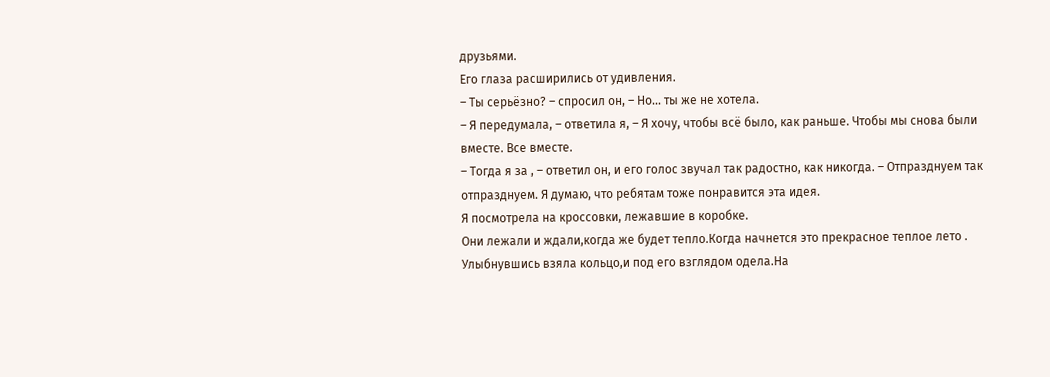друзьями.
Его глаза расширились от удивления.
– Ты серьёзно? – спросил он, – Но... ты же не хотела.
– Я передумала, – ответила я, – Я хочу, чтобы всё было, как раньше. Чтобы мы снова были вместе. Все вместе.
– Тогда я за , – ответил он, и его голос звучал так радостно, как никогда. – Отпразднуем так отпразднуем. Я думаю, что ребятам тоже понравится эта идея.
Я посмотрела на кроссовки, лежавшие в коробке.
Они лежали и ждали,когда же будет тепло.Когда начнется это прекрасное теплое лето .
Улыбнувшись взяла кольцо,и под его взглядом одела.На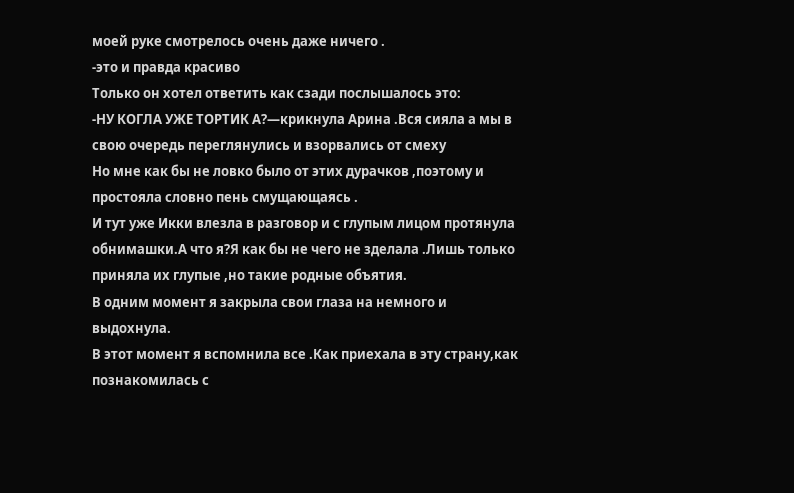моей руке смотрелось очень даже ничего .
-это и правда красиво
Только он хотел ответить как сзади послышалось это:
-НУ КОГЛА УЖЕ ТОРТИК А?—крикнула Арина .Вся сияла а мы в свою очередь переглянулись и взорвались от смеху
Но мне как бы не ловко было от этих дурачков ,поэтому и простояла словно пень смущающаясь .
И тут уже Икки влезла в разговор и с глупым лицом протянула обнимашки.А что я?Я как бы не чего не зделала .Лишь только приняла их глупые ,но такие родные объятия.
В одним момент я закрыла свои глаза на немного и выдохнула.
В этот момент я вспомнила все .Как приехала в эту страну,как познакомилась с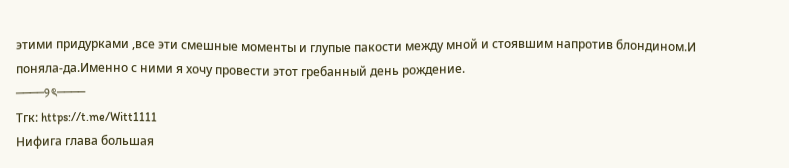этими придурками ,все эти смешные моменты и глупые пакости между мной и стоявшим напротив блондином.И поняла-да.Именно с ними я хочу провести этот гребанный день рождение.
────୨ৎ────
Тгк: https://t.me/Witt1111
Нифига глава большая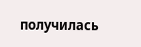получилась